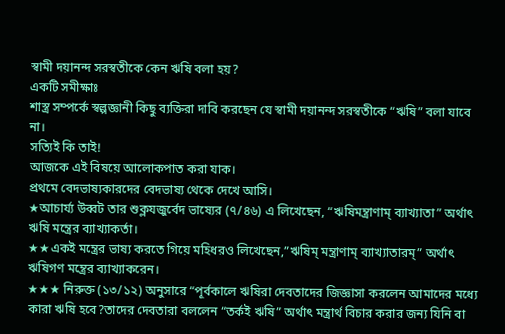স্বামী দয়ানন্দ সরস্বতীকে কেন ঋষি বলা হয়?
একটি সমীক্ষাঃ
শাস্ত্র সম্পর্কে স্বল্পজ্ঞানী কিছু ব্যক্তিরা দাবি করছেন যে স্বামী দয়ানন্দ সরস্বতীকে “ঋষি” বলা যাবে না।
সত্যিই কি তাই!
আজকে এই বিষয়ে আলোকপাত করা যাক।
প্রথমে বেদভাষ্যকারদের বেদভাষ্য থেকে দেখে আসি।
★আচার্য্য উব্বট তার শুক্লযজুর্বেদ ভাষ্যের (৭/৪৬) এ লিখেছেন, “ঋষিমন্ত্রাণাম্ ব্যাখ্যাতা” অর্থাৎ ঋষি মন্ত্রের ব্যাখ্যাকর্তা।
★★একই মন্ত্রের ভাষ্য করতে গিয়ে মহিধরও লিখেছেন,”ঋষিম্ মন্ত্রাণাম্ ব্যাখ্যাতারম্” অর্থাৎ ঋষিগণ মন্ত্রের ব্যাখ্যাকরেন।
★★★ নিরুক্ত (১৩/১২) অনুসারে “পূর্বকালে ঋষিরা দেবতাদের জিজ্ঞাসা করলেন আমাদের মধ্যে কারা ঋষি হবে?তাদের দেবতারা বললেন “তর্কই ঋষি” অর্থাৎ মন্ত্রার্থ বিচার করার জন্য যিনি বা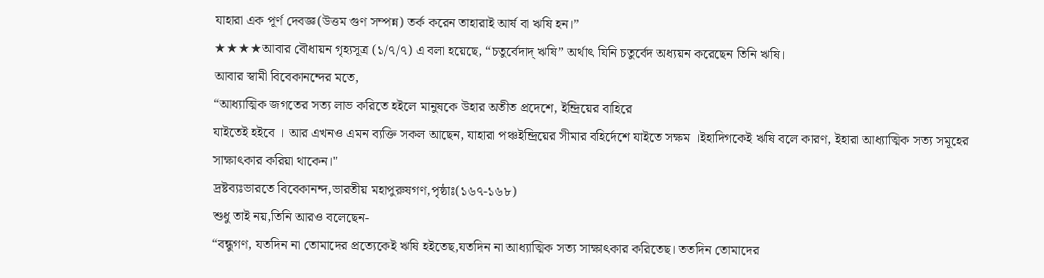যাহারা এক পূর্ণ দেবজ্ঞ(উত্তম গুণ সম্পন্ন) তর্ক করেন তাহারাই আর্ষ বা ঋষি হন।”
★★★★আবার বৌধায়ন গৃহ্যসূত্র (১/৭/৭) এ বলা হয়েছে, “চতুর্বেদাদ্ ঋষি” অর্থাৎ যিনি চতুর্বেদ অধ্যয়ন করেছেন তিনি ঋষি।
আবার স্বামী বিবেকানন্দের মতে,
“আধ্যাত্মিক জগতের সত্য লাভ করিতে হইলে মানুষকে উহার অতীত প্রদেশে, ইন্দ্রিয়ের বাহিরে
যাইতেই হইবে । আর এখনও এমন ব্যক্তি সকল আছেন, যাহারা পঞ্চইন্দ্রিয়ের সীমার বহির্দেশে যাইতে সক্ষম ।ইহাদিগকেই ঋষি বলে কারণ, ইহারা আধ্যাত্মিক সত্য সমূহের সাক্ষাৎকার করিয়া থাকেন।"
দ্রষ্টব্যঃভারতে বিবেকানন্দ,ভারতীয় মহাপুরুষগণ,পৃষ্ঠাঃ(১৬৭-১৬৮)
শুধু তাই নয়,তিনি আরও বলেছেন-
“বন্ধুগণ, যতদিন না তোমাদের প্রত্যেকেই ঋষি হইতেছ,যতদিন না আধ্যাত্মিক সত্য সাক্ষাৎকার করিতেছ। ততদিন তোমাদের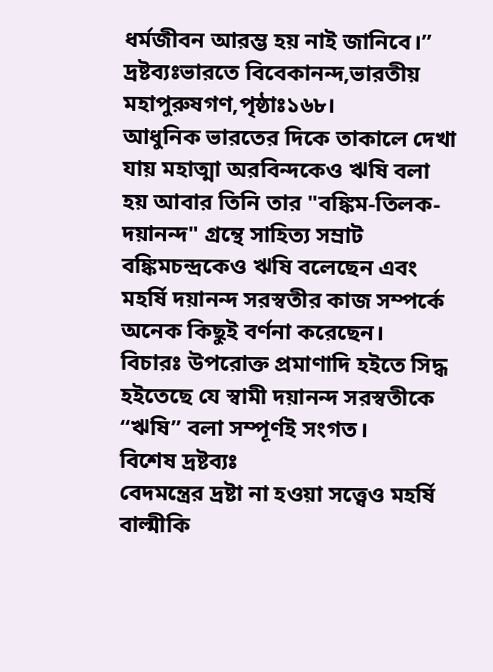ধর্মজীবন আরম্ভ হয় নাই জানিবে।”
দ্রষ্টব্যঃভারতে বিবেকানন্দ,ভারতীয় মহাপুরুষগণ,পৃষ্ঠাঃ১৬৮।
আধুনিক ভারতের দিকে তাকালে দেখা যায় মহাত্মা অরবিন্দকেও ঋষি বলা হয় আবার তিনি তার "বঙ্কিম-তিলক-দয়ানন্দ" গ্রন্থে সাহিত্য সম্রাট বঙ্কিমচন্দ্রকেও ঋষি বলেছেন এবং মহর্ষি দয়ানন্দ সরস্বতীর কাজ সম্পর্কে অনেক কিছুই বর্ণনা করেছেন।
বিচারঃ উপরোক্ত প্রমাণাদি হইতে সিদ্ধ হইতেছে যে স্বামী দয়ানন্দ সরস্বতীকে “ঋষি” বলা সম্পূর্ণই সংগত।
বিশেষ দ্রষ্টব্যঃ
বেদমন্ত্রের দ্রষ্টা না হওয়া সত্ত্বেও মহর্ষি বাল্মীকি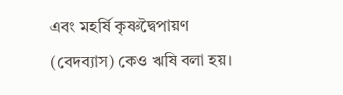এবং মহর্ষি কৃষ্ণদ্বৈপায়ণ (বেদব্যাস) কেও ঋষি বলা হয়।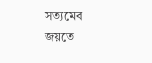সত্যমেব জয়তে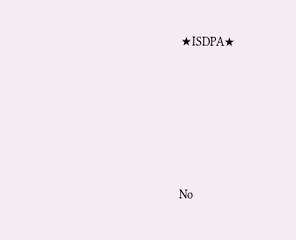★ISDPA★







No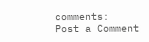comments:
Post a Comment